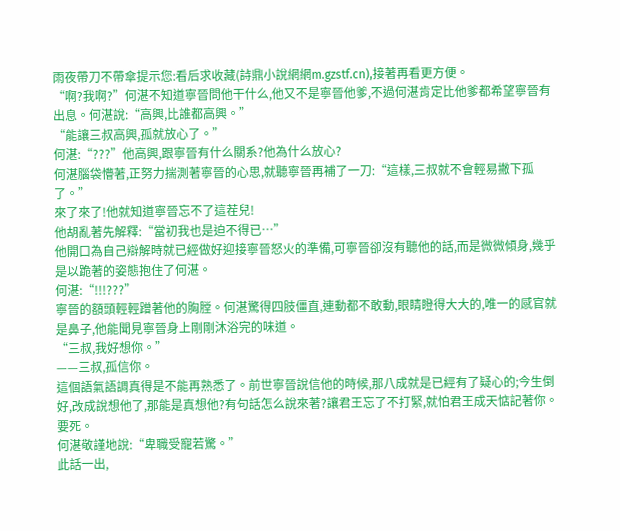雨夜帶刀不帶傘提示您:看后求收藏(詩鼎小說網網m.gzstf.cn),接著再看更方便。
“啊?我啊?”何湛不知道寧晉問他干什么,他又不是寧晉他爹,不過何湛肯定比他爹都希望寧晉有出息。何湛說:“高興,比誰都高興。”
“能讓三叔高興,孤就放心了。”
何湛:“???”他高興,跟寧晉有什么關系?他為什么放心?
何湛腦袋懵著,正努力揣測著寧晉的心思,就聽寧晉再補了一刀:“這樣,三叔就不會輕易撇下孤了。”
來了來了!他就知道寧晉忘不了這茬兒!
他胡亂著先解釋:“當初我也是迫不得已…”
他開口為自己辯解時就已經做好迎接寧晉怒火的準備,可寧晉卻沒有聽他的話,而是微微傾身,幾乎是以跪著的姿態抱住了何湛。
何湛:“!!!???”
寧晉的額頭輕輕蹭著他的胸膛。何湛驚得四肢僵直,連動都不敢動,眼睛瞪得大大的,唯一的感官就是鼻子,他能聞見寧晉身上剛剛沐浴完的味道。
“三叔,我好想你。”
——三叔,孤信你。
這個語氣語調真得是不能再熟悉了。前世寧晉說信他的時候,那八成就是已經有了疑心的;今生倒好,改成說想他了,那能是真想他?有句話怎么說來著?讓君王忘了不打緊,就怕君王成天惦記著你。
要死。
何湛敬謹地說:“卑職受寵若驚。”
此話一出,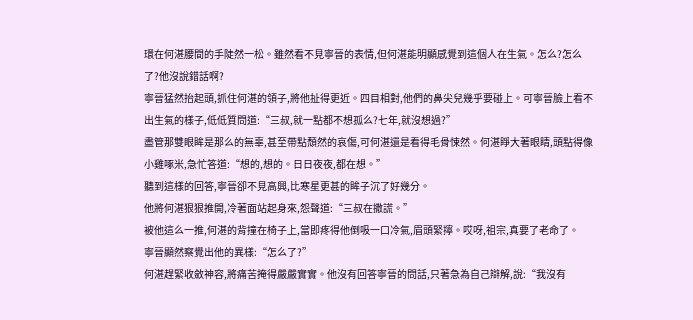環在何湛腰間的手陡然一松。雖然看不見寧晉的表情,但何湛能明顯感覺到這個人在生氣。怎么?怎么了?他沒說錯話啊?
寧晉猛然抬起頭,抓住何湛的領子,將他扯得更近。四目相對,他們的鼻尖兒幾乎要碰上。可寧晉臉上看不出生氣的樣子,低低質問道:“三叔,就一點都不想孤么?七年,就沒想過?”
盡管那雙眼眸是那么的無辜,甚至帶點頹然的哀傷,可何湛還是看得毛骨悚然。何湛睜大著眼睛,頭點得像小雞啄米,急忙答道:“想的,想的。日日夜夜,都在想。”
聽到這樣的回答,寧晉卻不見高興,比寒星更甚的眸子沉了好幾分。
他將何湛狠狠推開,冷著面站起身來,怨聲道:“三叔在撒謊。”
被他這么一推,何湛的背撞在椅子上,當即疼得他倒吸一口冷氣,眉頭緊擰。哎呀,祖宗,真要了老命了。
寧晉顯然察覺出他的異樣:“怎么了?”
何湛趕緊收斂神容,將痛苦掩得嚴嚴實實。他沒有回答寧晉的問話,只著急為自己辯解,說:“我沒有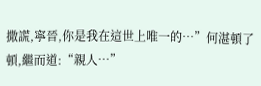撒謊,寧晉,你是我在這世上唯一的…”何湛頓了頓,繼而道:“親人…”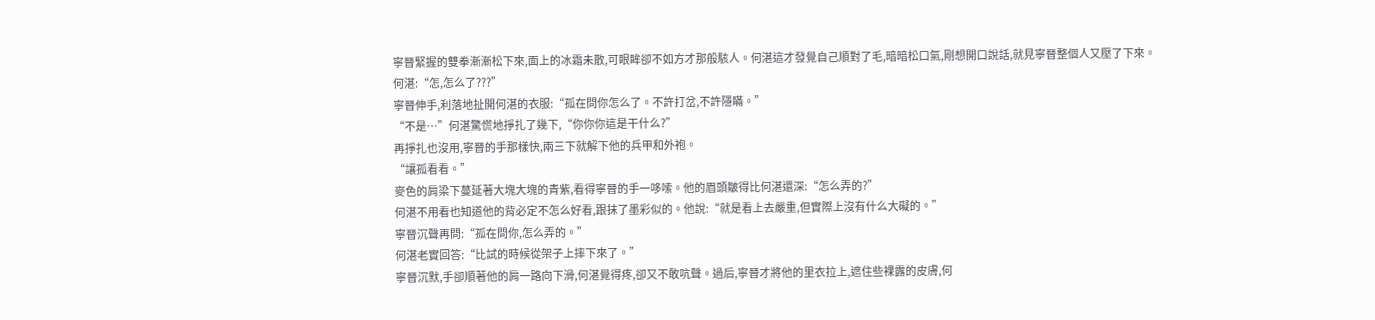寧晉緊握的雙拳漸漸松下來,面上的冰霜未散,可眼眸卻不如方才那般駭人。何湛這才發覺自己順對了毛,暗暗松口氣,剛想開口說話,就見寧晉整個人又壓了下來。
何湛:“怎,怎么了???”
寧晉伸手,利落地扯開何湛的衣服:“孤在問你怎么了。不許打岔,不許隱瞞。”
“不是…”何湛驚慌地掙扎了幾下,“你你你這是干什么?”
再掙扎也沒用,寧晉的手那樣快,兩三下就解下他的兵甲和外袍。
“讓孤看看。”
麥色的肩梁下蔓延著大塊大塊的青紫,看得寧晉的手一哆嗦。他的眉頭皺得比何湛還深:“怎么弄的?”
何湛不用看也知道他的背必定不怎么好看,跟抹了墨彩似的。他說:“就是看上去嚴重,但實際上沒有什么大礙的。”
寧晉沉聲再問:“孤在問你,怎么弄的。”
何湛老實回答:“比試的時候從架子上摔下來了。”
寧晉沉默,手卻順著他的肩一路向下滑,何湛覺得疼,卻又不敢吭聲。過后,寧晉才將他的里衣拉上,遮住些裸露的皮膚,何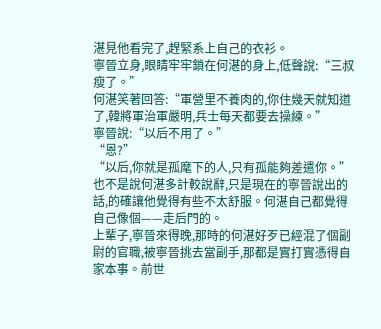湛見他看完了,趕緊系上自己的衣衫。
寧晉立身,眼睛牢牢鎖在何湛的身上,低聲說:“三叔瘦了。”
何湛笑著回答:“軍營里不養肉的,你住幾天就知道了,韓將軍治軍嚴明,兵士每天都要去操練。”
寧晉說:“以后不用了。”
“恩?”
“以后,你就是孤麾下的人,只有孤能夠差遣你。”
也不是說何湛多計較說辭,只是現在的寧晉說出的話,的確讓他覺得有些不太舒服。何湛自己都覺得自己像個——走后門的。
上輩子,寧晉來得晚,那時的何湛好歹已經混了個副尉的官職,被寧晉挑去當副手,那都是實打實憑得自家本事。前世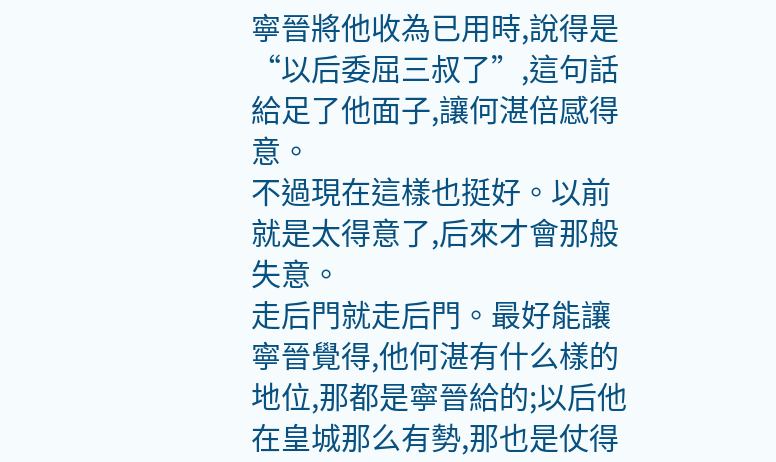寧晉將他收為已用時,說得是“以后委屈三叔了”,這句話給足了他面子,讓何湛倍感得意。
不過現在這樣也挺好。以前就是太得意了,后來才會那般失意。
走后門就走后門。最好能讓寧晉覺得,他何湛有什么樣的地位,那都是寧晉給的;以后他在皇城那么有勢,那也是仗得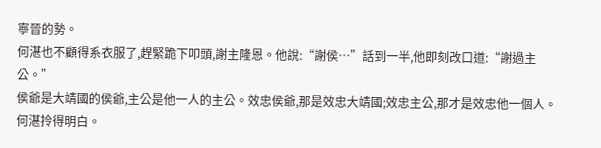寧晉的勢。
何湛也不顧得系衣服了,趕緊跪下叩頭,謝主隆恩。他說:“謝侯…”話到一半,他即刻改口道:“謝過主公。”
侯爺是大靖國的侯爺,主公是他一人的主公。效忠侯爺,那是效忠大靖國;效忠主公,那才是效忠他一個人。何湛拎得明白。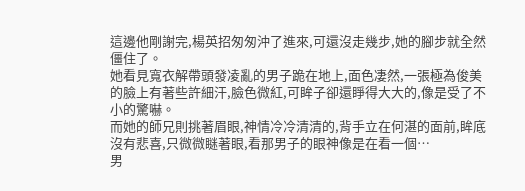這邊他剛謝完,楊英招匆匆沖了進來,可還沒走幾步,她的腳步就全然僵住了。
她看見寬衣解帶頭發凌亂的男子跪在地上,面色凄然,一張極為俊美的臉上有著些許細汗,臉色微紅,可眸子卻還睜得大大的,像是受了不小的驚嚇。
而她的師兄則挑著眉眼,神情冷冷清清的,背手立在何湛的面前,眸底沒有悲喜,只微微瞇著眼,看那男子的眼神像是在看一個…
男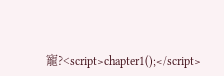寵?<script>chapter1();</script>